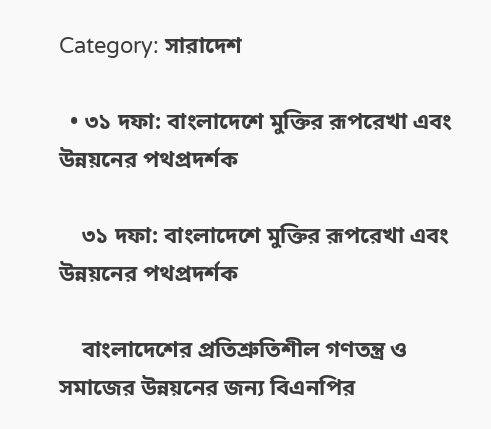Category: সারাদেশ

  • ৩১ দফা: বাংলাদেশে মুক্তির রূপরেখা এবং উন্নয়নের পথপ্রদর্শক

    ৩১ দফা: বাংলাদেশে মুক্তির রূপরেখা এবং উন্নয়নের পথপ্রদর্শক

    বাংলাদেশের প্রতিশ্রুতিশীল গণতন্ত্র ও সমাজের উন্নয়নের জন্য বিএনপির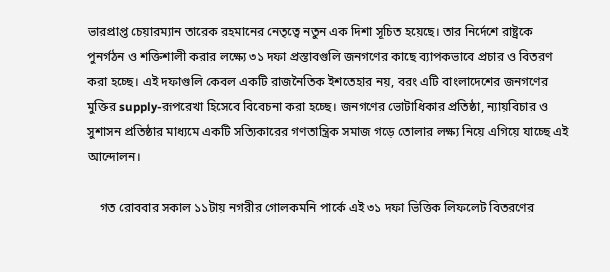ভারপ্রাপ্ত চেয়ারম্যান তারেক রহমানের নেতৃত্বে নতুন এক দিশা সূচিত হয়েছে। তার নির্দেশে রাষ্ট্রকে পুনর্গঠন ও শক্তিশালী করার লক্ষ্যে ৩১ দফা প্রস্তাবগুলি জনগণের কাছে ব্যাপকভাবে প্রচার ও বিতরণ করা হচ্ছে। এই দফাগুলি কেবল একটি রাজনৈতিক ইশতেহার নয়, বরং এটি বাংলাদেশের জনগণের মুক্তির supply-রূপরেখা হিসেবে বিবেচনা করা হচ্ছে। জনগণের ভোটাধিকার প্রতিষ্ঠা, ন্যায়বিচার ও সুশাসন প্রতিষ্ঠার মাধ্যমে একটি সত্যিকারের গণতান্ত্রিক সমাজ গড়ে তোলার লক্ষ্য নিয়ে এগিয়ে যাচ্ছে এই আন্দোলন।

    গত রোববার সকাল ১১টায় নগরীর গোলকমনি পার্কে এই ৩১ দফা ভিত্তিক লিফলেট বিতরণের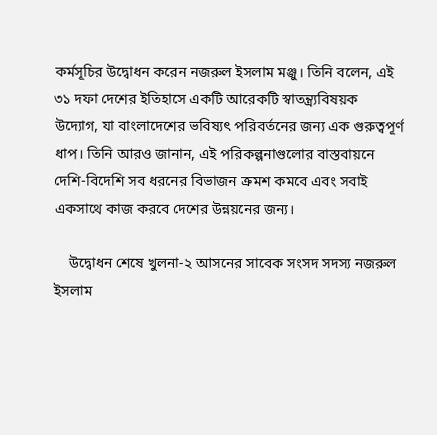কর্মসূচির উদ্বোধন করেন নজরুল ইসলাম মঞ্জু। তিনি বলেন, এই ৩১ দফা দেশের ইতিহাসে একটি আরেকটি স্বাতন্ত্র্যবিষয়ক উদ্যোগ, যা বাংলাদেশের ভবিষ্যৎ পরিবর্তনের জন্য এক গুরুত্বপূর্ণ ধাপ। তিনি আরও জানান, এই পরিকল্পনাগুলোর বাস্তবায়নে দেশি-বিদেশি সব ধরনের বিভাজন ক্রমশ কমবে এবং সবাই একসাথে কাজ করবে দেশের উন্নয়নের জন্য।

    উদ্বোধন শেষে খুলনা-২ আসনের সাবেক সংসদ সদস্য নজরুল ইসলাম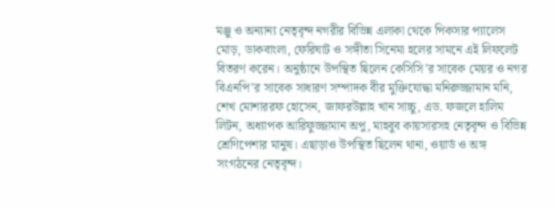মঞ্জু ও অন্যান্য নেতৃবৃন্দ নগরীর বিভিন্ন এলাকা থেকে পিকসার প্যালেস মোড়, ডাকবাংলা, ফেরিঘাট ও সঙ্গীতা সিনেমা হলের সামনে এই লিফলেট বিতরণ করেন। অনুষ্ঠানে উপস্থিত ছিলেন কেসিসি’র সাবেক মেয়র ও নগর বিএনপি’র সাবেক সাধারণ সম্পাদক বীর মুক্তিযোদ্ধা মনিরুজ্জামান মনি, শেখ মোশাররফ হোসেন, জাফরউল্লাহ খান সাচ্চু, এড. ফজলে হালিম লিটন, অধ্যাপক আরিফুজ্জামান অপু, মাহবুব কায়সারসহ নেতৃবৃন্দ ও বিভিন্ন শ্রেণিপেশার মানুষ। এছাড়াও উপস্থিত ছিলেন থানা, ওয়ার্ড ও অঙ্গ সংগঠনের নেতৃবৃন্দ।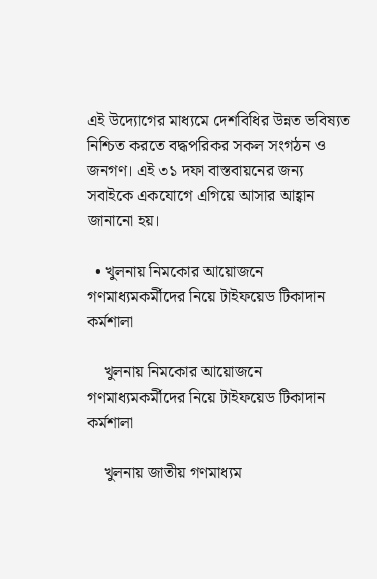এই উদ্যোগের মাধ্যমে দেশবিধির উন্নত ভবিষ্যত নিশ্চিত করতে বদ্ধপরিকর সকল সংগঠন ও জনগণ। এই ৩১ দফা বাস্তবায়নের জন্য সবাইকে একযোগে এগিয়ে আসার আহ্বান জানানো হয়।

  • খুলনায় নিমকোর আয়োজনে গণমাধ্যমকর্মীদের নিয়ে টাইফয়েড টিকাদান কর্মশালা

    খুলনায় নিমকোর আয়োজনে গণমাধ্যমকর্মীদের নিয়ে টাইফয়েড টিকাদান কর্মশালা

    খুলনায় জাতীয় গণমাধ্যম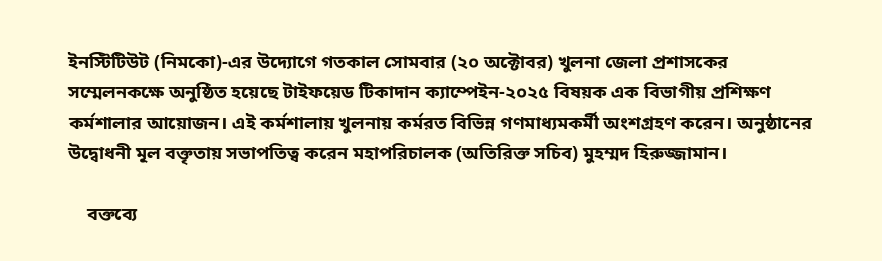ইনস্টিটিউট (নিমকো)-এর উদ্যোগে গতকাল সোমবার (২০ অক্টোবর) খুলনা জেলা প্রশাসকের সম্মেলনকক্ষে অনুষ্ঠিত হয়েছে টাইফয়েড টিকাদান ক্যাম্পেইন-২০২৫ বিষয়ক এক বিভাগীয় প্রশিক্ষণ কর্মশালার আয়োজন। এই কর্মশালায় খুলনায় কর্মরত বিভিন্ন গণমাধ্যমকর্মী অংশগ্রহণ করেন। অনুষ্ঠানের উদ্বোধনী মূল বক্তৃতায় সভাপতিত্ব করেন মহাপরিচালক (অতিরিক্ত সচিব) মুহম্মদ হিরুজ্জামান।

    বক্তব্যে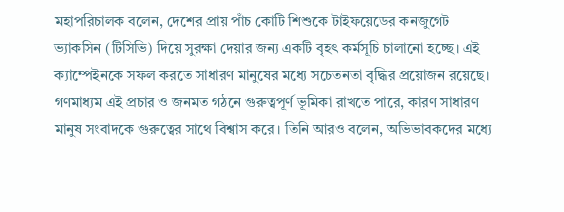মহাপরিচালক বলেন, দেশের প্রায় পাঁচ কোটি শিশুকে টাইফয়েডের কনজুগেট ভ্যাকসিন (টিসিভি) দিয়ে সুরক্ষা দেয়ার জন্য একটি বৃহৎ কর্মসূচি চালানো হচ্ছে। এই ক্যাম্পেইনকে সফল করতে সাধারণ মানুষের মধ্যে সচেতনতা বৃদ্ধির প্রয়োজন রয়েছে। গণমাধ্যম এই প্রচার ও জনমত গঠনে গুরুত্বপূর্ণ ভূমিকা রাখতে পারে, কারণ সাধারণ মানুষ সংবাদকে গুরুত্বের সাথে বিশ্বাস করে। তিনি আরও বলেন, অভিভাবকদের মধ্যে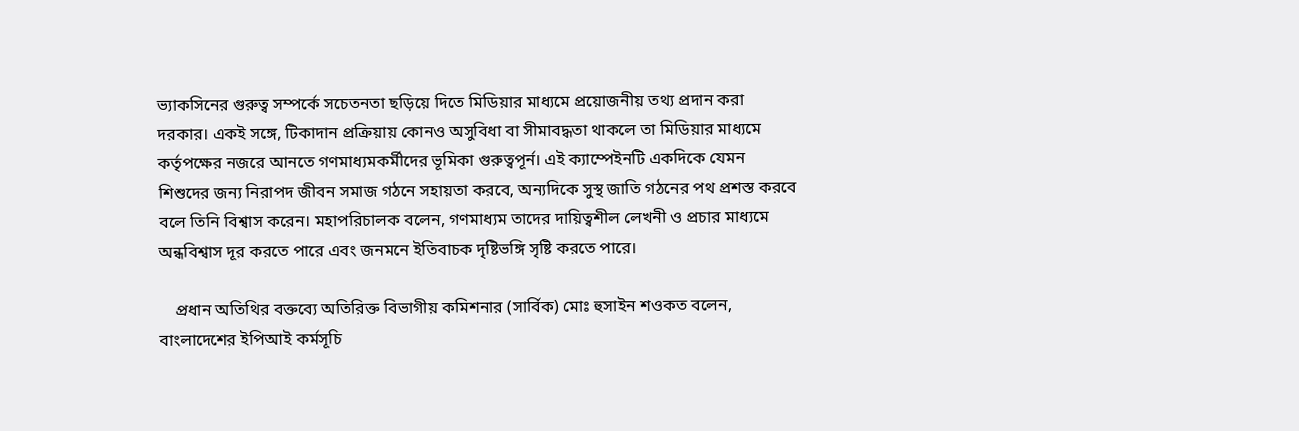ভ্যাকসিনের গুরুত্ব সম্পর্কে সচেতনতা ছড়িয়ে দিতে মিডিয়ার মাধ্যমে প্রয়োজনীয় তথ্য প্রদান করা দরকার। একই সঙ্গে, টিকাদান প্রক্রিয়ায় কোনও অসুবিধা বা সীমাবদ্ধতা থাকলে তা মিডিয়ার মাধ্যমে কর্তৃপক্ষের নজরে আনতে গণমাধ্যমকর্মীদের ভূমিকা গুরুত্বপূর্ন। এই ক্যাম্পেইনটি একদিকে যেমন শিশুদের জন্য নিরাপদ জীবন সমাজ গঠনে সহায়তা করবে, অন্যদিকে সুস্থ জাতি গঠনের পথ প্রশস্ত করবে বলে তিনি বিশ্বাস করেন। মহাপরিচালক বলেন, গণমাধ্যম তাদের দায়িত্বশীল লেখনী ও প্রচার মাধ্যমে অন্ধবিশ্বাস দূর করতে পারে এবং জনমনে ইতিবাচক দৃষ্টিভঙ্গি সৃষ্টি করতে পারে।

    প্রধান অতিথির বক্তব্যে অতিরিক্ত বিভাগীয় কমিশনার (সার্বিক) মোঃ হুসাইন শওকত বলেন, বাংলাদেশের ইপিআই কর্মসূচি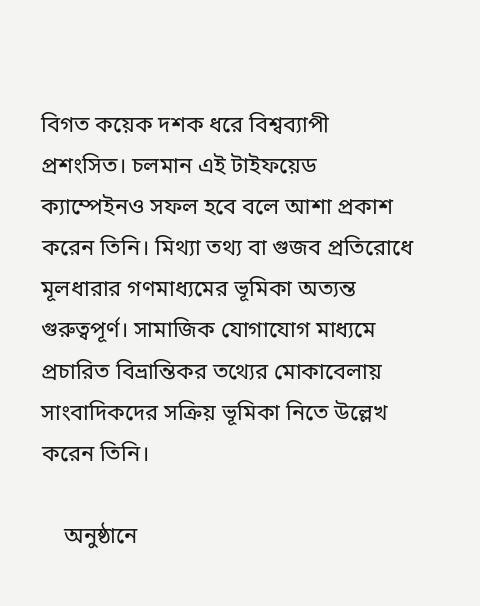বিগত কয়েক দশক ধরে বিশ্বব্যাপী প্রশংসিত। চলমান এই টাইফয়েড ক্যাম্পেইনও সফল হবে বলে আশা প্রকাশ করেন তিনি। মিথ্যা তথ্য বা গুজব প্রতিরোধে মূলধারার গণমাধ্যমের ভূমিকা অত্যন্ত গুরুত্বপূর্ণ। সামাজিক যোগাযোগ মাধ্যমে প্রচারিত বিভ্রান্তিকর তথ্যের মোকাবেলায় সাংবাদিকদের সক্রিয় ভূমিকা নিতে উল্লেখ করেন তিনি।

    অনুষ্ঠানে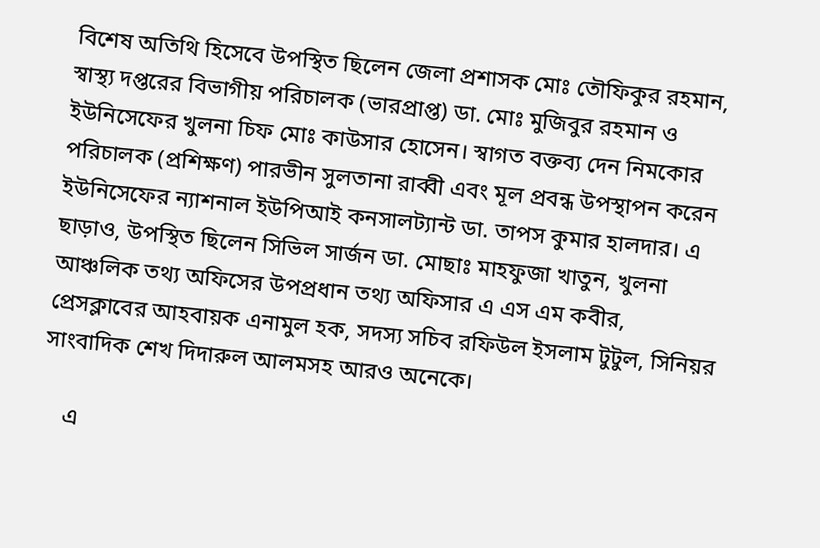বিশেষ অতিথি হিসেবে উপস্থিত ছিলেন জেলা প্রশাসক মোঃ তৌফিকুর রহমান, স্বাস্থ্য দপ্তরের বিভাগীয় পরিচালক (ভারপ্রাপ্ত) ডা. মোঃ মুজিবুর রহমান ও ইউনিসেফের খুলনা চিফ মোঃ কাউসার হোসেন। স্বাগত বক্তব্য দেন নিমকোর পরিচালক (প্রশিক্ষণ) পারভীন সুলতানা রাব্বী এবং মূল প্রবন্ধ উপস্থাপন করেন ইউনিসেফের ন্যাশনাল ইউপিআই কনসালট্যান্ট ডা. তাপস কুমার হালদার। এ ছাড়াও, উপস্থিত ছিলেন সিভিল সার্জন ডা. মোছাঃ মাহফুজা খাতুন, খুলনা আঞ্চলিক তথ্য অফিসের উপপ্রধান তথ্য অফিসার এ এস এম কবীর, প্রেসক্লাবের আহবায়ক এনামুল হক, সদস্য সচিব রফিউল ইসলাম টুটুল, সিনিয়র সাংবাদিক শেখ দিদারুল আলমসহ আরও অনেকে।

    এ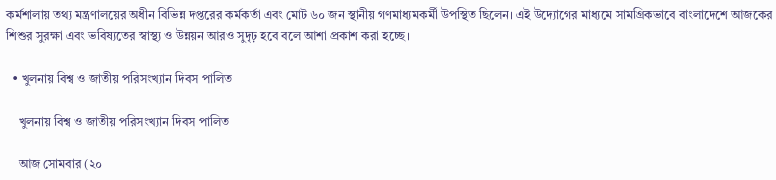কর্মশালায় তথ্য মন্ত্রণালয়ের অধীন বিভিন্ন দপ্তরের কর্মকর্তা এবং মোট ৬০ জন স্থানীয় গণমাধ্যমকর্মী উপস্থিত ছিলেন। এই উদ্যোগের মাধ্যমে সামগ্রিকভাবে বাংলাদেশে আজকের শিশুর সুরক্ষা এবং ভবিষ্যতের স্বাস্থ্য ও উন্নয়ন আরও সুদৃঢ় হবে বলে আশা প্রকাশ করা হচ্ছে।

  • খুলনায় বিশ্ব ও জাতীয় পরিসংখ্যান দিবস পালিত

    খুলনায় বিশ্ব ও জাতীয় পরিসংখ্যান দিবস পালিত

    আজ সোমবার (২০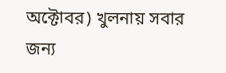অক্টোবর) খুলনায় সবার জন্য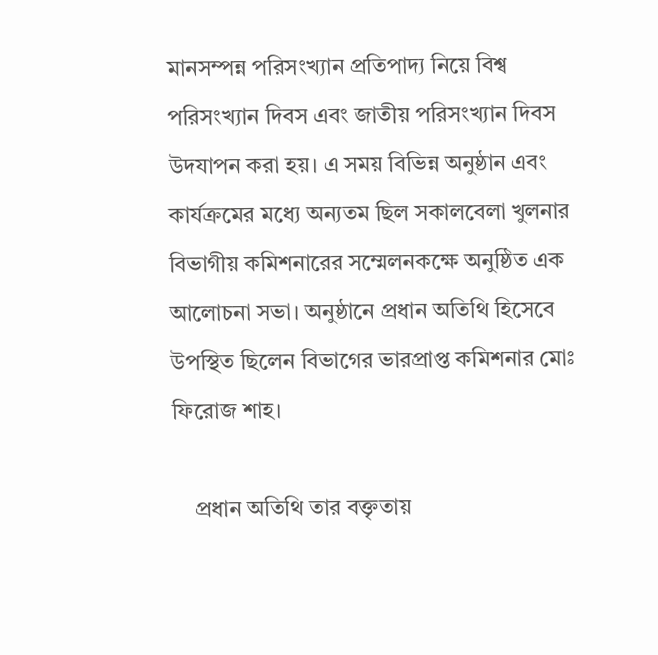মানসম্পন্ন পরিসংখ্যান প্রতিপাদ্য নিয়ে বিশ্ব পরিসংখ্যান দিবস এবং জাতীয় পরিসংখ্যান দিবস উদযাপন করা হয়। এ সময় বিভিন্ন অনুষ্ঠান এবং কার্যক্রমের মধ্যে অন্যতম ছিল সকালবেলা খুলনার বিভাগীয় কমিশনারের সম্মেলনকক্ষে অনুষ্ঠিত এক আলোচনা সভা। অনুষ্ঠানে প্রধান অতিথি হিসেবে উপস্থিত ছিলেন বিভাগের ভারপ্রাপ্ত কমিশনার মোঃ ফিরোজ শাহ।

    প্রধান অতিথি তার বক্তৃতায়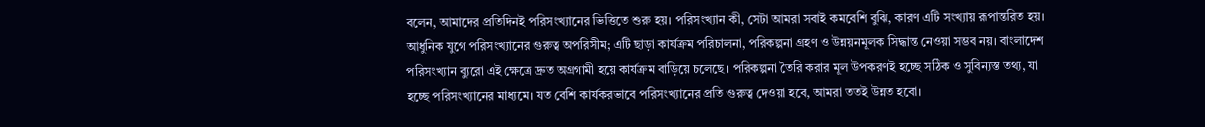বলেন, আমাদের প্রতিদিনই পরিসংখ্যানের ভিত্তিতে শুরু হয়। পরিসংখ্যান কী, সেটা আমরা সবাই কমবেশি বুঝি, কারণ এটি সংখ্যায় রূপান্তরিত হয়। আধুনিক যুগে পরিসংখ্যানের গুরুত্ব অপরিসীম; এটি ছাড়া কার্যক্রম পরিচালনা, পরিকল্পনা গ্রহণ ও উন্নয়নমূলক সিদ্ধান্ত নেওয়া সম্ভব নয়। বাংলাদেশ পরিসংখ্যান ব্যুরো এই ক্ষেত্রে দ্রুত অগ্রগামী হয়ে কার্যক্রম বাড়িয়ে চলেছে। পরিকল্পনা তৈরি করার মূল উপকরণই হচ্ছে সঠিক ও সুবিন্যস্ত তথ্য, যা হচ্ছে পরিসংখ্যানের মাধ্যমে। যত বেশি কার্যকরভাবে পরিসংখ্যানের প্রতি গুরুত্ব দেওয়া হবে, আমরা ততই উন্নত হবো।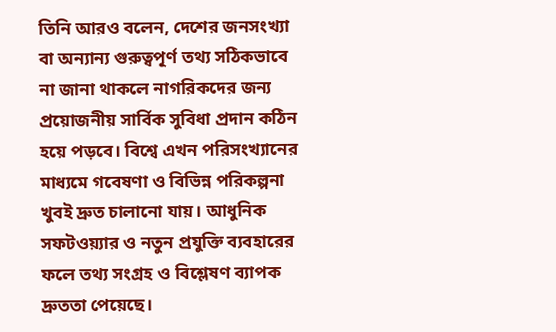তিনি আরও বলেন, দেশের জনসংখ্যা বা অন্যান্য গুরুত্বপূর্ণ তথ্য সঠিকভাবে না জানা থাকলে নাগরিকদের জন্য প্রয়োজনীয় সার্বিক সুবিধা প্রদান কঠিন হয়ে পড়বে। বিশ্বে এখন পরিসংখ্যানের মাধ্যমে গবেষণা ও বিভিন্ন পরিকল্পনা খুবই দ্রুত চালানো যায়। আধুনিক সফটওয়্যার ও নতুন প্রযুক্তি ব্যবহারের ফলে তথ্য সংগ্রহ ও বিশ্লেষণ ব্যাপক দ্রুততা পেয়েছে।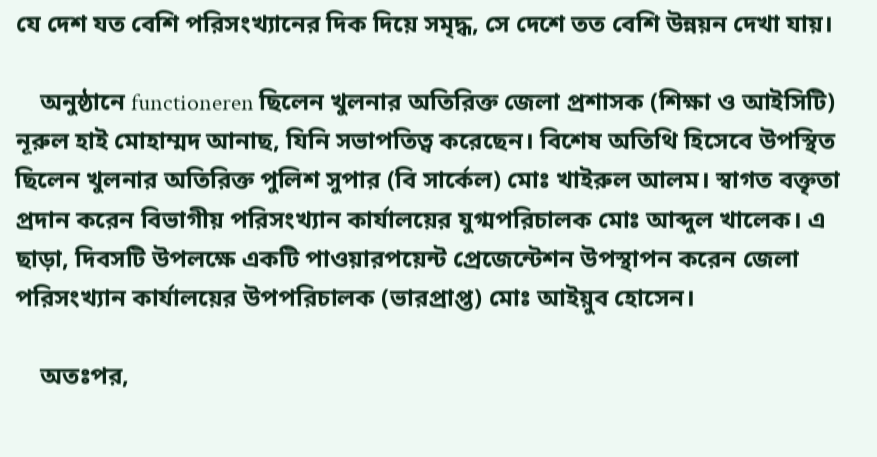যে দেশ যত বেশি পরিসংখ্যানের দিক দিয়ে সমৃদ্ধ, সে দেশে তত বেশি উন্নয়ন দেখা যায়।

    অনুষ্ঠানে functioneren ছিলেন খুলনার অতিরিক্ত জেলা প্রশাসক (শিক্ষা ও আইসিটি) নূরুল হাই মোহাম্মদ আনাছ, যিনি সভাপতিত্ব করেছেন। বিশেষ অতিথি হিসেবে উপস্থিত ছিলেন খুলনার অতিরিক্ত পুলিশ সুপার (বি সার্কেল) মোঃ খাইরুল আলম। স্বাগত বক্তৃতা প্রদান করেন বিভাগীয় পরিসংখ্যান কার্যালয়ের যুগ্মপরিচালক মোঃ আব্দুল খালেক। এ ছাড়া, দিবসটি উপলক্ষে একটি পাওয়ারপয়েন্ট প্রেজেন্টেশন উপস্থাপন করেন জেলা পরিসংখ্যান কার্যালয়ের উপপরিচালক (ভারপ্রাপ্ত) মোঃ আইয়ুব হোসেন।

    অতঃপর,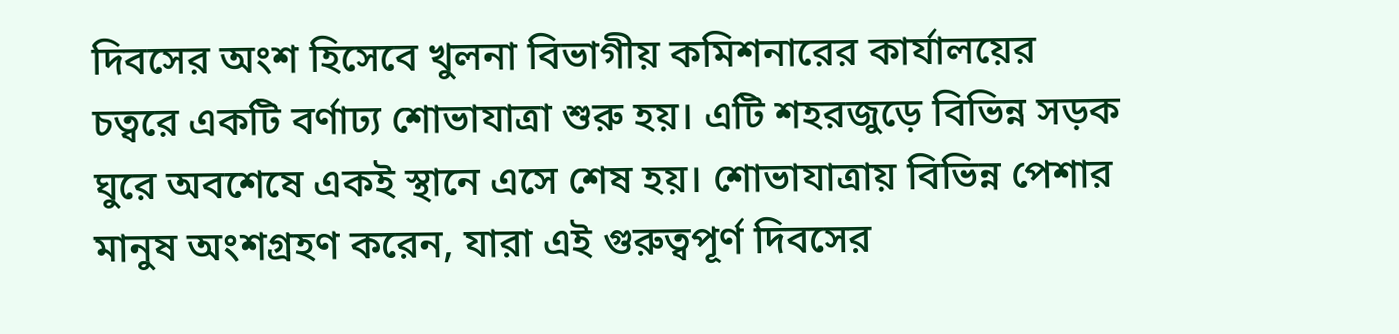দিবসের অংশ হিসেবে খুলনা বিভাগীয় কমিশনারের কার্যালয়ের চত্বরে একটি বর্ণাঢ্য শোভাযাত্রা শুরু হয়। এটি শহরজুড়ে বিভিন্ন সড়ক ঘুরে অবশেষে একই স্থানে এসে শেষ হয়। শোভাযাত্রায় বিভিন্ন পেশার মানুষ অংশগ্রহণ করেন, যারা এই গুরুত্বপূর্ণ দিবসের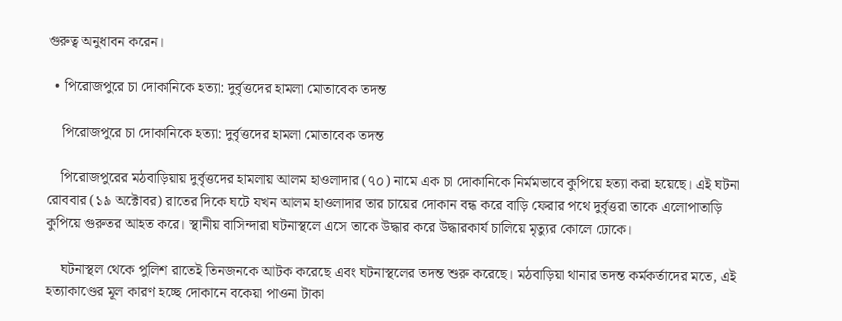গুরুত্ব অনুধাবন করেন।

  • পিরোজপুরে চা দোকানিকে হত্যা: দুর্বৃত্তদের হামলা মোতাবেক তদন্ত

    পিরোজপুরে চা দোকানিকে হত্যা: দুর্বৃত্তদের হামলা মোতাবেক তদন্ত

    পিরোজপুরের মঠবাড়িয়ায় দুর্বৃত্তদের হামলায় আলম হাওলাদার (৭০) নামে এক চা দোকানিকে নির্মমভাবে কুপিয়ে হত্যা করা হয়েছে। এই ঘটনা রোববার (১৯ অক্টোবর) রাতের দিকে ঘটে যখন আলম হাওলাদার তার চায়ের দোকান বন্ধ করে বাড়ি ফেরার পথে দুর্বৃত্তরা তাকে এলোপাতাড়ি কুপিয়ে গুরুতর আহত করে। স্থানীয় বাসিন্দারা ঘটনাস্থলে এসে তাকে উদ্ধার করে উদ্ধারকার্য চালিয়ে মৃত্যুর কোলে ঢোকে।

    ঘটনাস্থল থেকে পুলিশ রাতেই তিনজনকে আটক করেছে এবং ঘটনাস্থলের তদন্ত শুরু করেছে। মঠবাড়িয়া থানার তদন্ত কর্মকর্তাদের মতে, এই হত্যাকাণ্ডের মূল কারণ হচ্ছে দোকানে বকেয়া পাওনা টাকা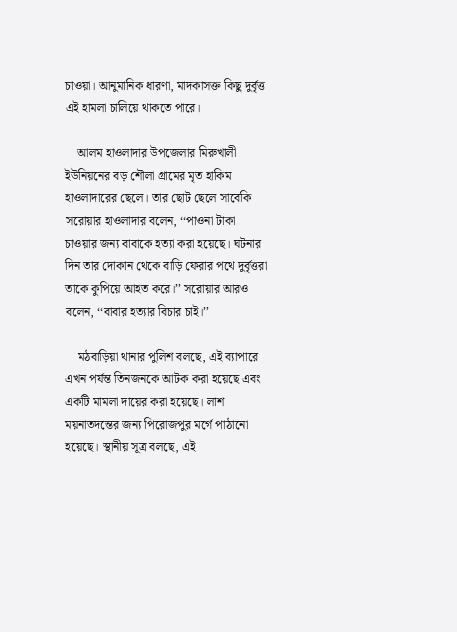চাওয়া। আনুমানিক ধারণা, মাদকাসক্ত কিছু দুর্বৃত্ত এই হামলা চালিয়ে থাকতে পারে।

    আলম হাওলাদার উপজেলার মিরুখালী ইউনিয়নের বড় শৌলা গ্রামের মৃত হাকিম হাওলাদারের ছেলে। তার ছোট ছেলে সাবেকি সরোয়ার হাওলাদার বলেন, ‘‘পাওনা টাকা চাওয়ার জন্য বাবাকে হত্যা করা হয়েছে। ঘটনার দিন তার দোকান থেকে বাড়ি ফেরার পথে দুর্বৃত্তরা তাকে কুপিয়ে আহত করে।’’ সরোয়ার আরও বলেন, ‘‘বাবার হত্যার বিচার চাই।’’

    মঠবাড়িয়া থানার পুলিশ বলছে, এই ব্যাপারে এখন পর্যন্ত তিনজনকে আটক করা হয়েছে এবং একটি মামলা দায়ের করা হয়েছে। লাশ ময়নাতদন্তের জন্য পিরোজপুর মর্গে পাঠানো হয়েছে। স্থানীয় সূত্র বলছে, এই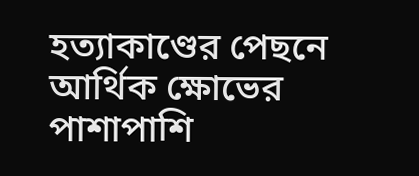হত্যাকাণ্ডের পেছনে আর্থিক ক্ষোভের পাশাপাশি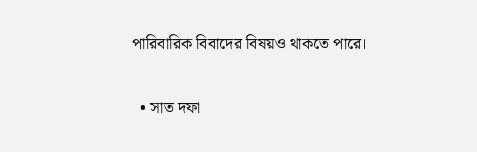পারিবারিক বিবাদের বিষয়ও থাকতে পারে।

  • সাত দফা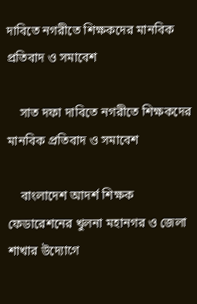দাবিতে নগরীতে শিক্ষকদের মানবিক প্রতিবাদ ও সমাবেশ

    সাত দফা দাবিতে নগরীতে শিক্ষকদের মানবিক প্রতিবাদ ও সমাবেশ

    বাংলাদেশ আদর্শ শিক্ষক ফেডারেশনের খুলনা মহানগর ও জেলা শাখার উদ্যোগে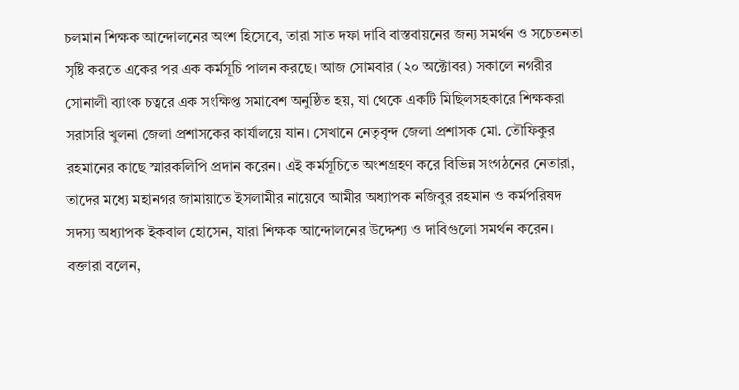চলমান শিক্ষক আন্দোলনের অংশ হিসেবে, তারা সাত দফা দাবি বাস্তবায়নের জন্য সমর্থন ও সচেতনতা সৃষ্টি করতে একের পর এক কর্মসূচি পালন করছে। আজ সোমবার (২০ অক্টোবর) সকালে নগরীর সোনালী ব্যাংক চত্বরে এক সংক্ষিপ্ত সমাবেশ অনুষ্ঠিত হয়, যা থেকে একটি মিছিলসহকারে শিক্ষকরা সরাসরি খুলনা জেলা প্রশাসকের কার্যালয়ে যান। সেখানে নেতৃবৃন্দ জেলা প্রশাসক মো. তৌফিকুর রহমানের কাছে স্মারকলিপি প্রদান করেন। এই কর্মসূচিতে অংশগ্রহণ করে বিভিন্ন সংগঠনের নেতারা, তাদের মধ্যে মহানগর জামায়াতে ইসলামীর নায়েবে আমীর অধ্যাপক নজিবুর রহমান ও কর্মপরিষদ সদস্য অধ্যাপক ইকবাল হোসেন, যারা শিক্ষক আন্দোলনের উদ্দেশ্য ও দাবিগুলো সমর্থন করেন। বক্তারা বলেন,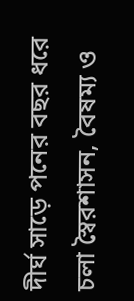দীর্ঘ সাড়ে পনের বছর ধরে চলা স্বৈরশাসন, বৈষম্য ও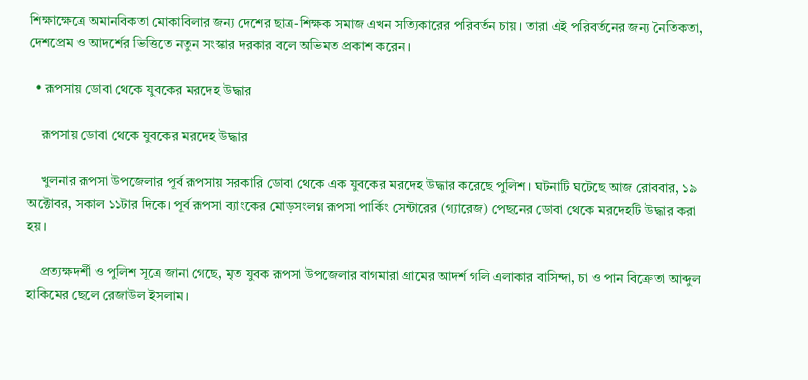শিক্ষাক্ষেত্রে অমানবিকতা মোকাবিলার জন্য দেশের ছাত্র-শিক্ষক সমাজ এখন সত্যিকারের পরিবর্তন চায়। তারা এই পরিবর্তনের জন্য নৈতিকতা, দেশপ্রেম ও আদর্শের ভিত্তিতে নতুন সংস্কার দরকার বলে অভিমত প্রকাশ করেন।

  • রূপসায় ডোবা থেকে যুবকের মরদেহ উদ্ধার

    রূপসায় ডোবা থেকে যুবকের মরদেহ উদ্ধার

    খুলনার রূপসা উপজেলার পূর্ব রূপসায় সরকারি ডোবা থেকে এক যুবকের মরদেহ উদ্ধার করেছে পুলিশ। ঘটনাটি ঘটেছে আজ রোববার, ১৯ অক্টোবর, সকাল ১১টার দিকে। পূর্ব রূপসা ব্যাংকের মোড়সংলগ্ন রূপসা পার্কিং সেন্টারের (গ্যারেজ) পেছনের ডোবা থেকে মরদেহটি উদ্ধার করা হয়।

    প্রত্যক্ষদর্শী ও পুলিশ সূত্রে জানা গেছে, মৃত যুবক রূপসা উপজেলার বাগমারা গ্রামের আদর্শ গলি এলাকার বাসিন্দা, চা ও পান বিক্রেতা আব্দুল হাকিমের ছেলে রেজাউল ইসলাম।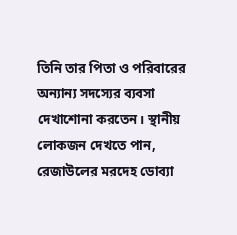তিনি তার পিতা ও পরিবারের অন্যান্য সদস্যের ব্যবসা দেখাশোনা করতেন। স্থানীয় লোকজন দেখতে পান, রেজাউলের মরদেহ ডোব্যা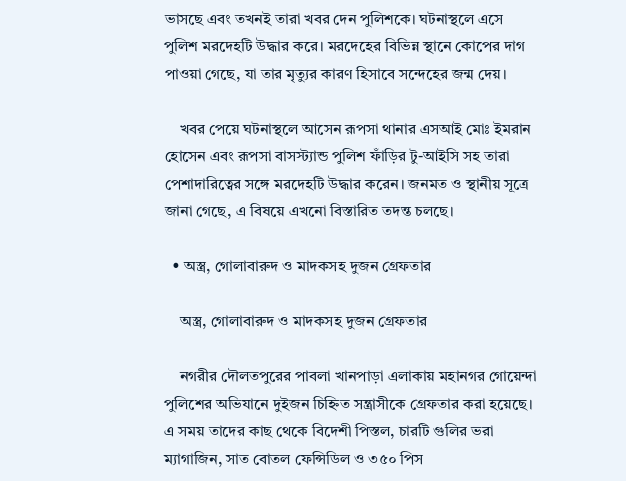ভাসছে এবং তখনই তারা খবর দেন পুলিশকে। ঘটনাস্থলে এসে পুলিশ মরদেহটি উদ্ধার করে। মরদেহের বিভিন্ন স্থানে কোপের দাগ পাওয়া গেছে, যা তার মৃত্যুর কারণ হিসাবে সন্দেহের জন্ম দেয়।

    খবর পেয়ে ঘটনাস্থলে আসেন রূপসা থানার এসআই মোঃ ইমরান হোসেন এবং রূপসা বাসস্ট্যান্ড পুলিশ ফাঁড়ির টু-আইসি সহ তারা পেশাদারিত্বের সঙ্গে মরদেহটি উদ্ধার করেন। জনমত ও স্থানীয় সূত্রে জানা গেছে, এ বিষয়ে এখনো বিস্তারিত তদন্ত চলছে।

  • অস্ত্র, গোলাবারুদ ও মাদকসহ দুজন গ্রেফতার

    অস্ত্র, গোলাবারুদ ও মাদকসহ দুজন গ্রেফতার

    নগরীর দৌলতপুরের পাবলা খানপাড়া এলাকায় মহানগর গোয়েন্দা পুলিশের অভিযানে দুইজন চিহ্নিত সন্ত্রাসীকে গ্রেফতার করা হয়েছে। এ সময় তাদের কাছ থেকে বিদেশী পিস্তল, চারটি গুলির ভরা ম্যাগাজিন, সাত বোতল ফেন্সিডিল ও ৩৫০ পিস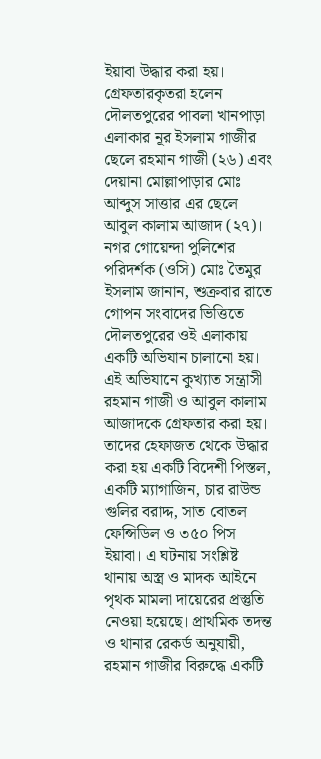ইয়াবা উদ্ধার করা হয়। গ্রেফতারকৃতরা হলেন দৌলতপুরের পাবলা খানপাড়া এলাকার নূর ইসলাম গাজীর ছেলে রহমান গাজী (২৬) এবং দেয়ানা মোল্লাপাড়ার মোঃ আব্দুস সাত্তার এর ছেলে আবুল কালাম আজাদ (২৭)। নগর গোয়েন্দা পুলিশের পরিদর্শক (ওসি) মোঃ তৈমুর ইসলাম জানান, শুক্রবার রাতে গোপন সংবাদের ভিত্তিতে দৌলতপুরের ওই এলাকায় একটি অভিযান চালানো হয়। এই অভিযানে কুখ্যাত সন্ত্রাসী রহমান গাজী ও আবুল কালাম আজাদকে গ্রেফতার করা হয়। তাদের হেফাজত থেকে উদ্ধার করা হয় একটি বিদেশী পিস্তল, একটি ম্যাগাজিন, চার রাউন্ড গুলির বরাদ্দ, সাত বোতল ফেন্সিডিল ও ৩৫০ পিস ইয়াবা। এ ঘটনায় সংশ্লিষ্ট থানায় অস্ত্র ও মাদক আইনে পৃথক মামলা দায়েরের প্রস্তুতি নেওয়া হয়েছে। প্রাথমিক তদন্ত ও থানার রেকর্ড অনুযায়ী, রহমান গাজীর বিরুদ্ধে একটি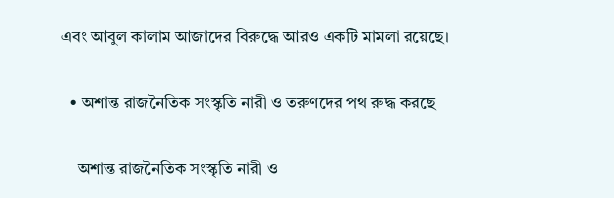এবং আবুল কালাম আজাদের বিরুদ্ধে আরও একটি মামলা রয়েছে।

  • অশান্ত রাজনৈতিক সংস্কৃতি নারী ও তরুণদের পথ রুদ্ধ করছে

    অশান্ত রাজনৈতিক সংস্কৃতি নারী ও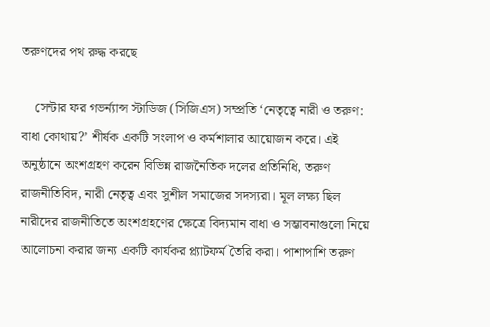তরুণদের পথ রুদ্ধ করছে

    সেন্টার ফর গভর্ন্যান্স স্টাডিজ (সিজিএস) সম্প্রতি ‘নেতৃত্বে নারী ও তরুণ: বাধা কোথায়?’ শীর্ষক একটি সংলাপ ও কর্মশালার আয়োজন করে। এই অনুষ্ঠানে অংশগ্রহণ করেন বিভিন্ন রাজনৈতিক দলের প্রতিনিধি, তরুণ রাজনীতিবিদ, নারী নেতৃত্ব এবং সুশীল সমাজের সদস্যরা। মূল লক্ষ্য ছিল নারীদের রাজনীতিতে অংশগ্রহণের ক্ষেত্রে বিদ্যমান বাধা ও সম্ভাবনাগুলো নিয়ে আলোচনা করার জন্য একটি কার্যকর প্ল্যাটফর্ম তৈরি করা। পাশাপাশি তরুণ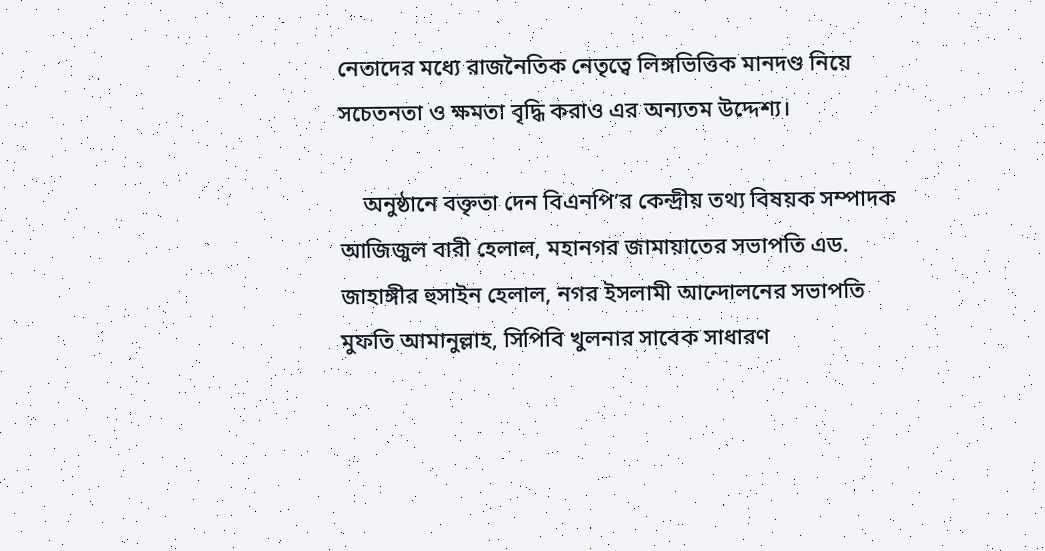নেতাদের মধ্যে রাজনৈতিক নেতৃত্বে লিঙ্গভিত্তিক মানদণ্ড নিয়ে সচেতনতা ও ক্ষমতা বৃদ্ধি করাও এর অন্যতম উদ্দেশ্য।

    অনুষ্ঠানে বক্তৃতা দেন বিএনপি’র কেন্দ্রীয় তথ্য বিষয়ক সম্পাদক আজিজুল বারী হেলাল, মহানগর জামায়াতের সভাপতি এড. জাহাঙ্গীর হুসাইন হেলাল, নগর ইসলামী আন্দোলনের সভাপতি মুফতি আমানুল্লাহ, সিপিবি খুলনার সাবেক সাধারণ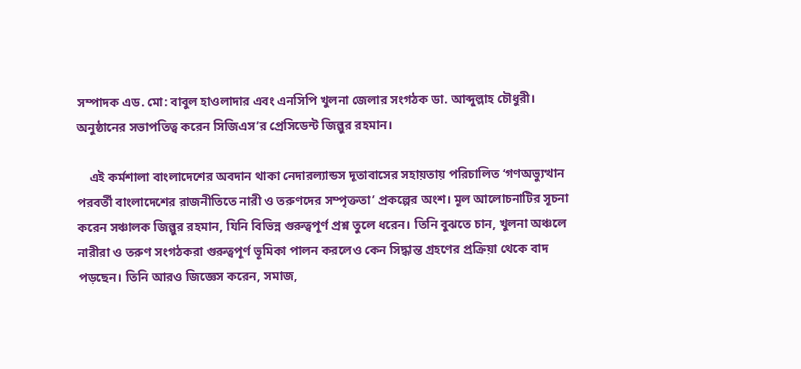সম্পাদক এড. মো: বাবুল হাওলাদার এবং এনসিপি খুলনা জেলার সংগঠক ডা. আব্দুল্লাহ চৌধুরী। অনুষ্ঠানের সভাপতিত্ব করেন সিজিএস’র প্রেসিডেন্ট জিল্লুর রহমান।

    এই কর্মশালা বাংলাদেশের অবদান থাকা নেদারল্যান্ডস দূতাবাসের সহায়তায় পরিচালিত ‘গণঅভ্যুত্থান পরবর্তী বাংলাদেশের রাজনীতিতে নারী ও তরুণদের সম্পৃক্ততা’ প্রকল্পের অংশ। মূল আলোচনাটির সূচনা করেন সঞ্চালক জিল্লুর রহমান, যিনি বিভিন্ন গুরুত্বপূর্ণ প্রশ্ন তুলে ধরেন। তিনি বুঝতে চান, খুলনা অঞ্চলে নারীরা ও তরুণ সংগঠকরা গুরুত্বপূর্ণ ভূমিকা পালন করলেও কেন সিদ্ধান্ত গ্রহণের প্রক্রিয়া থেকে বাদ পড়ছেন। তিনি আরও জিজ্ঞেস করেন, সমাজ,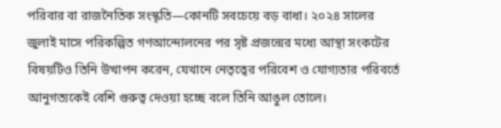পরিবার বা রাজনৈতিক সংস্কৃতি—কোনটি সবচেয়ে বড় বাধা। ২০২৪ সালের জুলাই মাসে পরিকল্পিত গণআন্দোলনের পর সৃষ্ট প্রজন্মের মধ্যে আস্থা সংকটের বিষয়টিও তিনি উত্থাপন করেন, যেখানে নেতৃত্বের পরিবেশ ও যোগ্যতার পরিবর্তে আনুগত্যকেই বেশি গুরুত্ব দেওয়া হচ্ছে বলে তিনি আঙুল তোলে।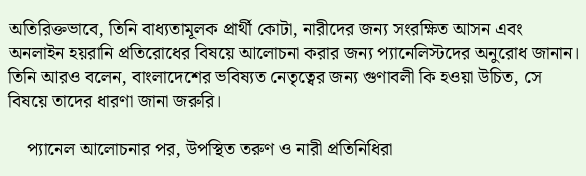অতিরিক্তভাবে, তিনি বাধ্যতামূলক প্রার্থী কোটা, নারীদের জন্য সংরক্ষিত আসন এবং অনলাইন হয়রানি প্রতিরোধের বিষয়ে আলোচনা করার জন্য প্যানেলিস্টদের অনুরোধ জানান। তিনি আরও বলেন, বাংলাদেশের ভবিষ্যত নেতৃত্বের জন্য গুণাবলী কি হওয়া উচিত, সে বিষয়ে তাদের ধারণা জানা জরুরি।

    প্যানেল আলোচনার পর, উপস্থিত তরুণ ও নারী প্রতিনিধিরা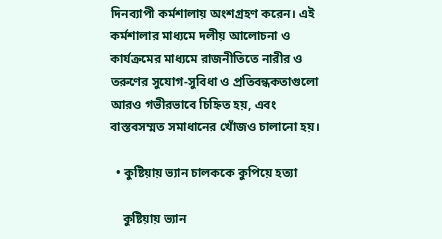দিনব্যাপী কর্মশালায় অংশগ্রহণ করেন। এই কর্মশালার মাধ্যমে দলীয় আলোচনা ও কার্যক্রমের মাধ্যমে রাজনীতিতে নারীর ও তরুণের সুযোগ-সুবিধা ও প্রতিবন্ধকতাগুলো আরও গভীরভাবে চিহ্নিত হয়, এবং বাস্তবসম্মত সমাধানের খোঁজও চালানো হয়।

  • কুষ্টিয়ায় ভ্যান চালককে কুপিয়ে হত্যা

    কুষ্টিয়ায় ভ্যান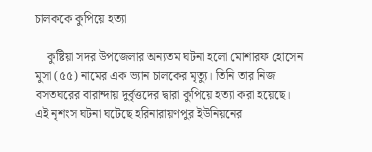চালককে কুপিয়ে হত্যা

    কুষ্টিয়া সদর উপজেলার অন্যতম ঘটনা হলো মোশারফ হোসেন মুসা (৫৫) নামের এক ভ্যান চালকের মৃত্যু। তিনি তার নিজ বসতঘরের বারান্দায় দুর্বৃত্তদের দ্বারা কুপিয়ে হত্যা করা হয়েছে। এই নৃশংস ঘটনা ঘটেছে হরিনারায়ণপুর ইউনিয়নের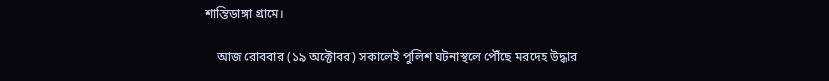শান্তিডাঙ্গা গ্রামে।

    আজ রোববার (১৯ অক্টোবর) সকালেই পুলিশ ঘটনাস্থলে পৌঁছে মরদেহ উদ্ধার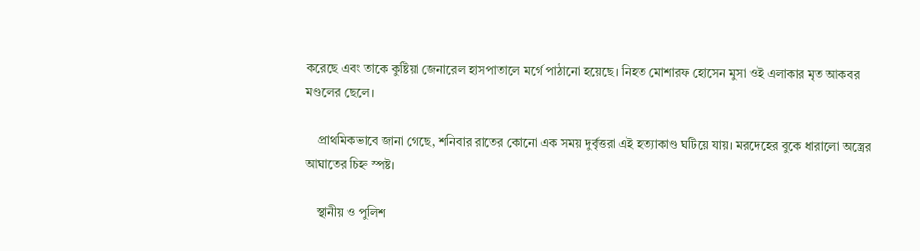করেছে এবং তাকে কুষ্টিয়া জেনারেল হাসপাতালে মর্গে পাঠানো হয়েছে। নিহত মোশারফ হোসেন মুসা ওই এলাকার মৃত আকবর মণ্ডলের ছেলে।

    প্রাথমিকভাবে জানা গেছে, শনিবার রাতের কোনো এক সময় দুর্বৃত্তরা এই হত্যাকাণ্ড ঘটিয়ে যায়। মরদেহের বুকে ধারালো অস্ত্রের আঘাতের চিহ্ন স্পষ্ট।

    স্থানীয় ও পুলিশ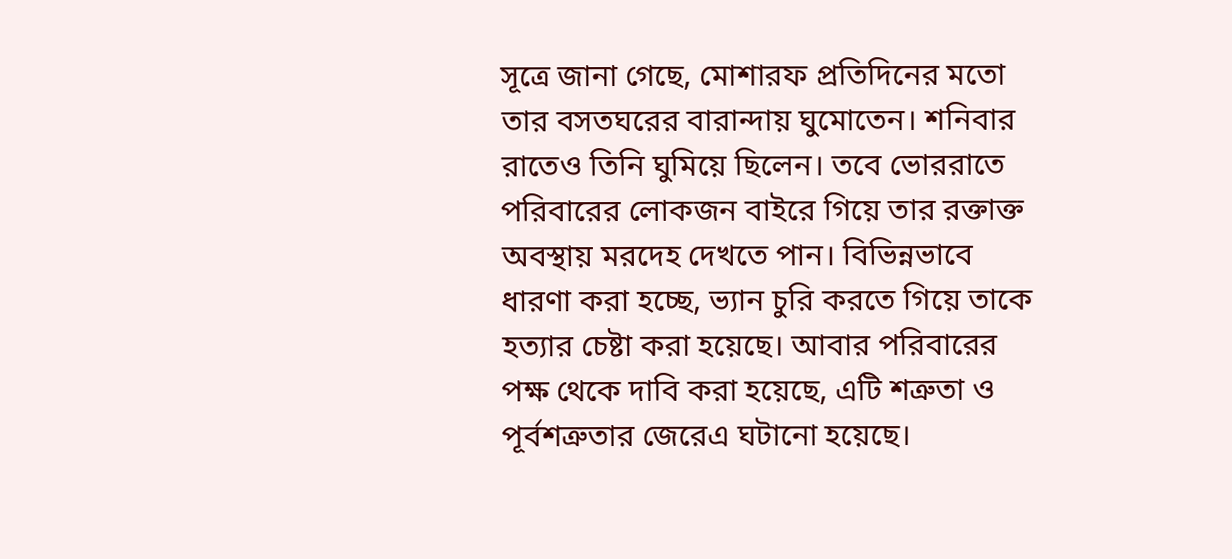সূত্রে জানা গেছে, মোশারফ প্রতিদিনের মতো তার বসতঘরের বারান্দায় ঘুমোতেন। শনিবার রাতেও তিনি ঘুমিয়ে ছিলেন। তবে ভোররাতে পরিবারের লোকজন বাইরে গিয়ে তার রক্তাক্ত অবস্থায় মরদেহ দেখতে পান। বিভিন্নভাবে ধারণা করা হচ্ছে, ভ্যান চুরি করতে গিয়ে তাকে হত্যার চেষ্টা করা হয়েছে। আবার পরিবারের পক্ষ থেকে দাবি করা হয়েছে, এটি শত্রুতা ও পূর্বশত্রুতার জেরেএ ঘটানো হয়েছে।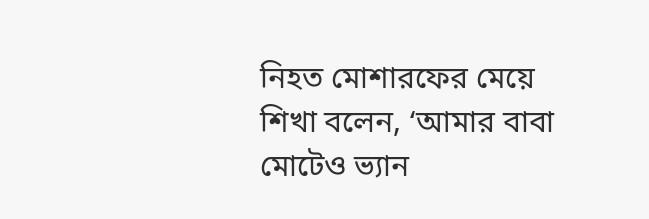নিহত মোশারফের মেয়ে শিখা বলেন, ‘আমার বাবা মোটেও ভ্যান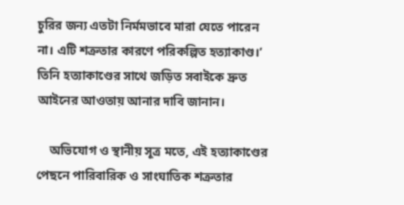চুরির জন্য এতটা নির্মমভাবে মারা যেতে পারেন না। এটি শত্রুতার কারণে পরিকল্পিত হত্যাকাণ্ড।’ তিনি হত্যাকাণ্ডের সাথে জড়িত সবাইকে দ্রুত আইনের আওতায় আনার দাবি জানান।

    অভিযোগ ও স্থানীয় সূত্র মতে, এই হত্যাকাণ্ডের পেছনে পারিবারিক ও সাংঘাতিক শত্রুতার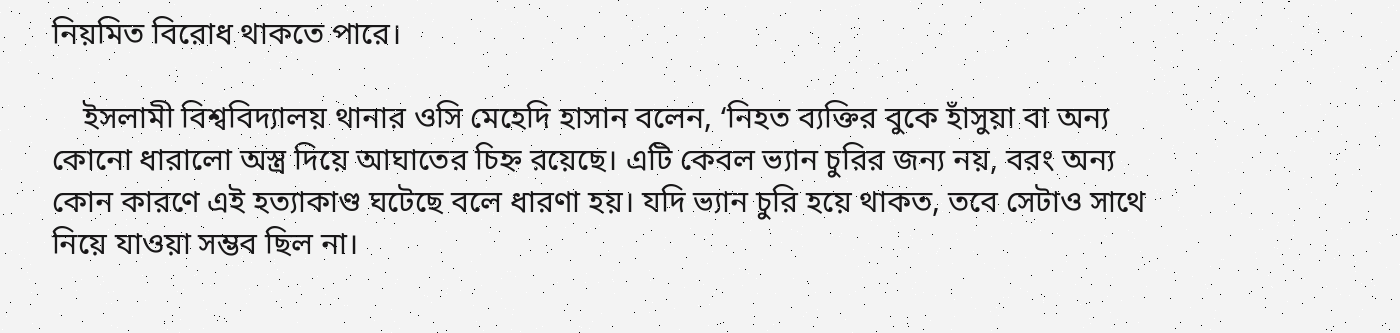নিয়মিত বিরোধ থাকতে পারে।

    ইসলামী বিশ্ববিদ্যালয় থানার ওসি মেহেদি হাসান বলেন, ‘নিহত ব্যক্তির বুকে হাঁসুয়া বা অন্য কোনো ধারালো অস্ত্র দিয়ে আঘাতের চিহ্ন রয়েছে। এটি কেবল ভ্যান চুরির জন্য নয়, বরং অন্য কোন কারণে এই হত্যাকাণ্ড ঘটেছে বলে ধারণা হয়। যদি ভ্যান চুরি হয়ে থাকত, তবে সেটাও সাথে নিয়ে যাওয়া সম্ভব ছিল না।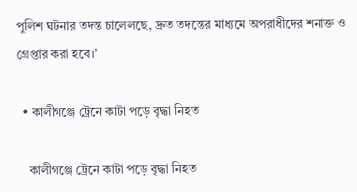পুলিশ ঘটনার তদন্ত চালেলছে, দ্রুত তদন্তের মাধ্যমে অপরাধীদের শনাক্ত ও গ্রেপ্তার করা হবে।’

  • কালীগঞ্জে ট্রেনে কাটা পড়ে বৃদ্ধা নিহত

    কালীগঞ্জে ট্রেনে কাটা পড়ে বৃদ্ধা নিহত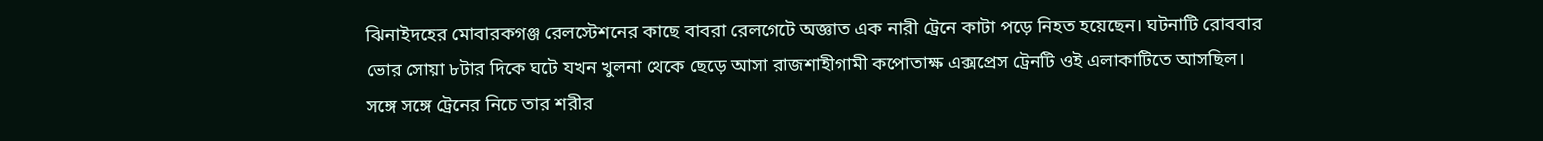ঝিনাইদহের মোবারকগঞ্জ রেলস্টেশনের কাছে বাবরা রেলগেটে অজ্ঞাত এক নারী ট্রেনে কাটা পড়ে নিহত হয়েছেন। ঘটনাটি রোববার ভোর সোয়া ৮টার দিকে ঘটে যখন খুলনা থেকে ছেড়ে আসা রাজশাহীগামী কপোতাক্ষ এক্সপ্রেস ট্রেনটি ওই এলাকাটিতে আসছিল। সঙ্গে সঙ্গে ট্রেনের নিচে তার শরীর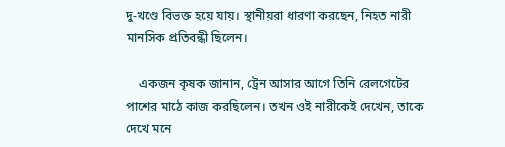দু-খণ্ডে বিভক্ত হয়ে যায়। স্থানীয়রা ধারণা করছেন, নিহত নারী মানসিক প্রতিবন্ধী ছিলেন।

    একজন কৃষক জানান, ট্রেন আসার আগে তিনি রেলগেটের পাশের মাঠে কাজ করছিলেন। তখন ওই নারীকেই দেখেন, তাকে দেখে মনে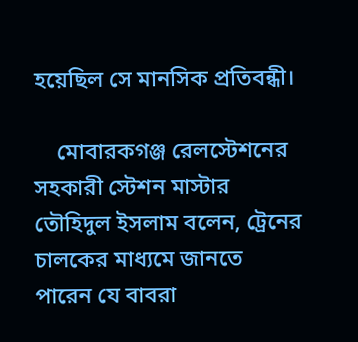হয়েছিল সে মানসিক প্রতিবন্ধী।

    মোবারকগঞ্জ রেলস্টেশনের সহকারী স্টেশন মাস্টার তৌহিদুল ইসলাম বলেন, ট্রেনের চালকের মাধ্যমে জানতে পারেন যে বাবরা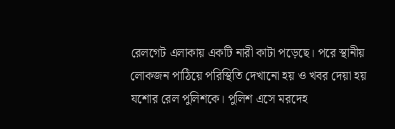রেলগেট এলাকায় একটি নারী কাটা পড়েছে। পরে স্থানীয় লোকজন পাঠিয়ে পরিস্থিতি দেখানো হয় ও খবর দেয়া হয় যশোর রেল পুলিশকে। পুলিশ এসে মরদেহ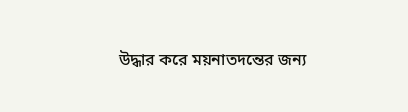উদ্ধার করে ময়নাতদন্তের জন্য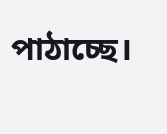পাঠাচ্ছে।